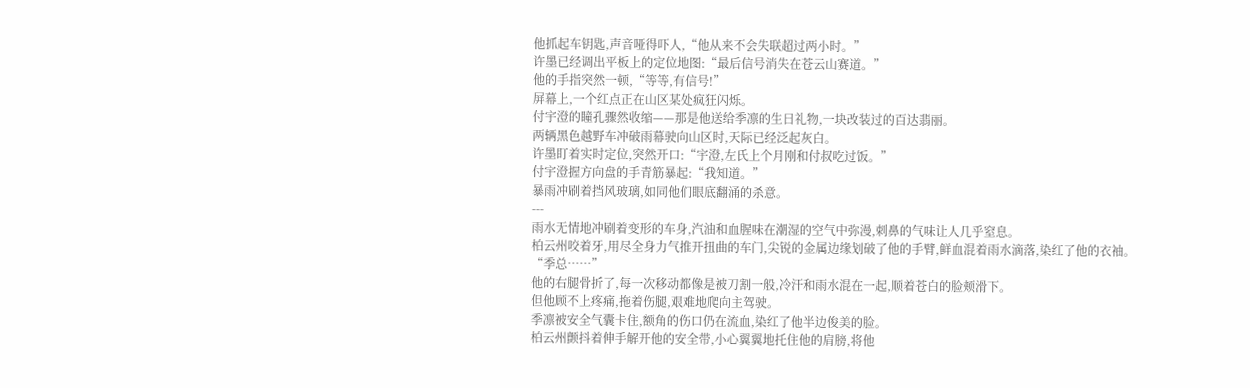他抓起车钥匙,声音哑得吓人,“他从来不会失联超过两小时。”
许墨已经调出平板上的定位地图:“最后信号消失在苍云山赛道。”
他的手指突然一顿,“等等,有信号!”
屏幕上,一个红点正在山区某处疯狂闪烁。
付宇澄的瞳孔骤然收缩——那是他送给季凛的生日礼物,一块改装过的百达翡丽。
两辆黑色越野车冲破雨幕驶向山区时,天际已经泛起灰白。
许墨盯着实时定位,突然开口:“宇澄,左氏上个月刚和付叔吃过饭。”
付宇澄握方向盘的手青筋暴起:“我知道。”
暴雨冲刷着挡风玻璃,如同他们眼底翻涌的杀意。
---
雨水无情地冲刷着变形的车身,汽油和血腥味在潮湿的空气中弥漫,刺鼻的气味让人几乎窒息。
柏云州咬着牙,用尽全身力气推开扭曲的车门,尖锐的金属边缘划破了他的手臂,鲜血混着雨水滴落,染红了他的衣袖。
“季总……”
他的右腿骨折了,每一次移动都像是被刀割一般,冷汗和雨水混在一起,顺着苍白的脸颊滑下。
但他顾不上疼痛,拖着伤腿,艰难地爬向主驾驶。
季凛被安全气囊卡住,额角的伤口仍在流血,染红了他半边俊美的脸。
柏云州颤抖着伸手解开他的安全带,小心翼翼地托住他的肩膀,将他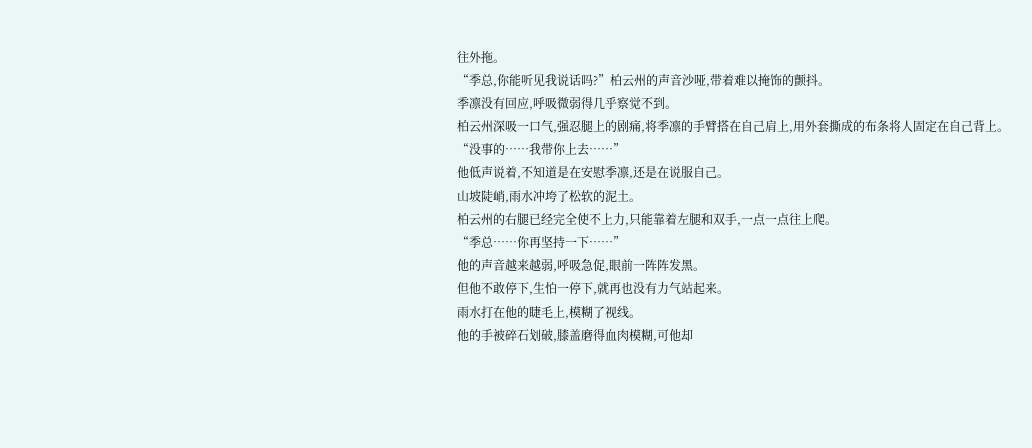往外拖。
“季总,你能听见我说话吗?”柏云州的声音沙哑,带着难以掩饰的颤抖。
季凛没有回应,呼吸微弱得几乎察觉不到。
柏云州深吸一口气,强忍腿上的剧痛,将季凛的手臂搭在自己肩上,用外套撕成的布条将人固定在自己背上。
“没事的……我带你上去……”
他低声说着,不知道是在安慰季凛,还是在说服自己。
山坡陡峭,雨水冲垮了松软的泥土。
柏云州的右腿已经完全使不上力,只能靠着左腿和双手,一点一点往上爬。
“季总……你再坚持一下……”
他的声音越来越弱,呼吸急促,眼前一阵阵发黑。
但他不敢停下,生怕一停下,就再也没有力气站起来。
雨水打在他的睫毛上,模糊了视线。
他的手被碎石划破,膝盖磨得血肉模糊,可他却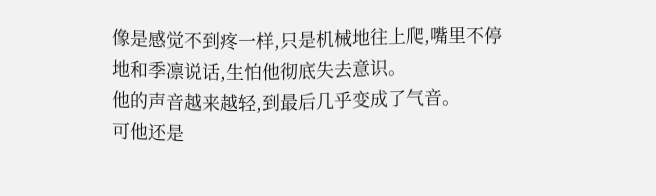像是感觉不到疼一样,只是机械地往上爬,嘴里不停地和季凛说话,生怕他彻底失去意识。
他的声音越来越轻,到最后几乎变成了气音。
可他还是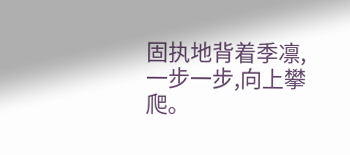固执地背着季凛,一步一步,向上攀爬。